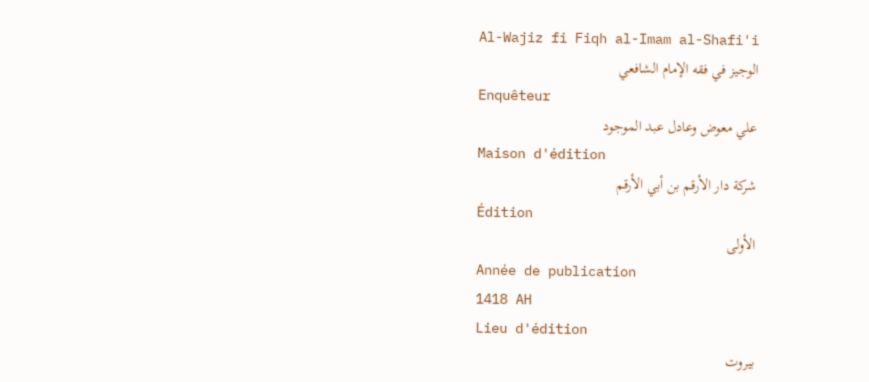Al-Wajiz fi Fiqh al-Imam al-Shafi'i
الوجيز في فقه الإمام الشافعي
Enquêteur
علي معوض وعادل عبد الموجود
Maison d'édition
شركة دار الأرقم بن أبي الأرقم
Édition
الأولى
Année de publication
1418 AH
Lieu d'édition
بيروت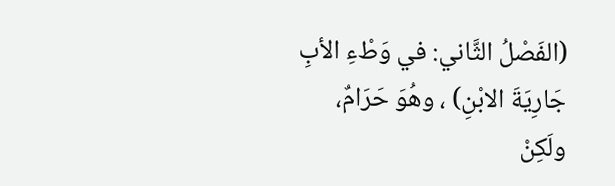(الفَصْلُ الثَّاني: في وَطْءِ الأبِ جَارِيَةَ الابْنِ) ، وهُوَ حَرَامٌ، ولَكِنْ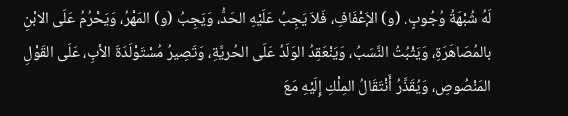لَهُ شُبْهَةُ وُجُوبٍ. (و) الإَعْفَافِ، فَلاَ يَجِبُ عَلَيْهِ الحَدُّ، وَيَجِبُ (و) المَهْرُ، وَيَحْرُمُ عَلَى الابْنِ بالمُصَاهَرَةِ، وَيَثْبُتُ النَّسَبُ، وَيَنْعَقِدُ الوَلَدُ عَلَى الحُريَّةِ، وَتَصِيرُ مُسْتَوْلَدَةَ الأبِ، عَلَى القَوْلِ المَنْصُوصِ، وَيُقَذَّرُ أَنْتَقَالُ المِلْكِ إِلَيْهِ مَعَ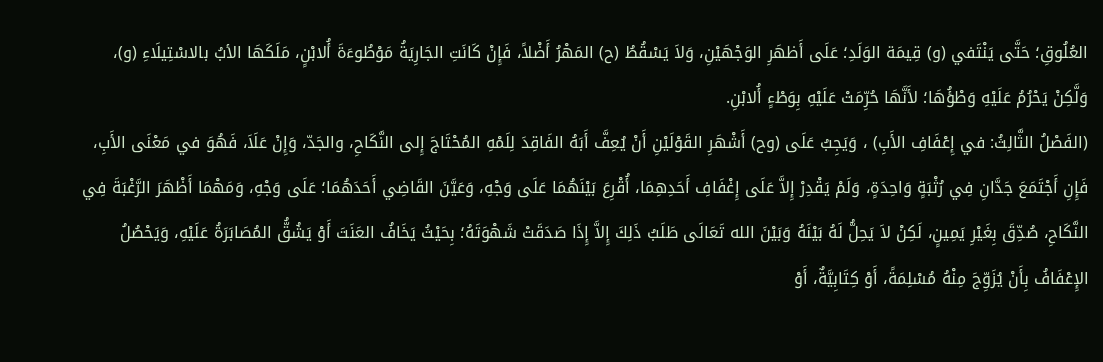العُلُوقِ؛ حَتَّى يَنْتَفي (و) قِيمَة الوَلَدِ؛ عَلَى أَظهَرِ الوَجْهَيْنِ، وَلاَ يَسْقُطُ (ح) المَهْرُ أَضْلاً، فَإِنْ كَانَتِ الجَارِيَةُ مَوْطُوءَةَ أُلابْنٍ، مَلَكَهَا الأبُ بالاسْتِيلَاءِ (و)، وَلَّكِنْ يَحْرُمُ عَلَيْهِ وَطْؤُهَا؛ لأَنَّهَا حُرِّمَتْ عَلَيْهِ بِوَطْءٍ أُلابْنِ.
(الفَصْلُ الثَّالِثُ: في إِعْفَافِ الأَبِ) ، وَيَجِبُ عَلَى (وح) أَشْهَرِ القَوْلَيْنِ أَنْ يُعِفَّ أَبَهُ الفَاقِدَ لِلَمْهِ المُحْتَاجَ إِلى النَّكَاحِ، والجَدّ، وَإِنْ عَلَاَ، فَهُوَ في مَعْنَى الأَبِ، فَإِنِ أَجْتَمَعَ جَدَّانِ فِي رُثْبَةٍ وَاحِدَةٍ، وَلَمْ يَقْدِرْ إِلاَّ عَلَى إِغْفَافِ أَحَدِهِمَا، أُقْرِعَ بَيْنَهُمَا عَلَى وَجْهِ، وَعَيَّنَ القَاضِي أَحَدَهُمَا؛ عَلَى وَجْهِ، وَمَهْمَا أَظْهَرَ الرَّغْبَةَ فِي النَّكَاحِ، صُدِّقَ بِغَيْرِ يَمِينٍ، لَكِنْ لاَ يَحِلُّ لَهُ بَيْنَهُ وَبَيْنَ الله تَعَالَى طَلَبُ ذَلِكَ إِلاَّ إِذَا صَدَقَتْ شَهْوَتَهُ؛ بِحَيْثُ يَخَافُ العَنَتَ أَوْ يَشُقُّ المُصَابَرَةُ عَلَيْهِ، وَيَحْصُلُ الإِعْفَافُ بِأَنْ يُزَوِّجَ مِنْهُ مُسْلِمَةً، أَوْ كِتَابِيَّةٌ، أَوْ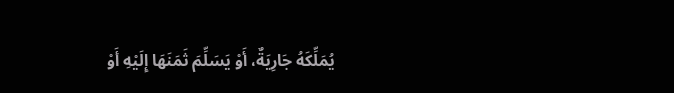يُمَلِّكَهُ جَارِيَةٌ، أَوْ يَسَلِّمَ ثَمَنَهَا إِلَيْهِ أَوْ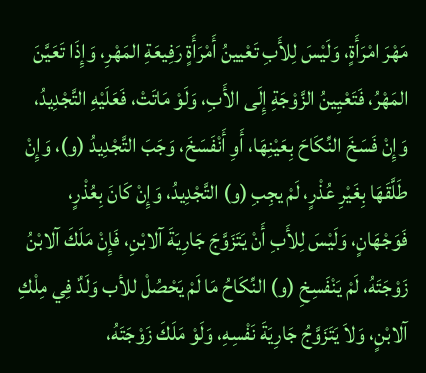مَهْرَ امْرَأَةٍ، وَلَيْسَ لِلأَبِ تَعْيينُ أَمْرَأَةٍ رَفِيعَةِ المَهْرِ، وَإِذَا تَعَيَّنَ المَهْرُ، فَتَعْيِينُ الزَّوْجَةِ إِلَى الأَبِ، وَلَوْ مَاتَتْ، فَعَلَيْهِ التَّجْدِيدُ، وَإِنْ فَسَخَ النِّكَاحَ بِعَيْنِهَا، أَوِ أَنْفَسَخَ، وَجَبَ التَّجْدِيدُ (و)، وَإِنْ طَلَّقَهَا بِغَيْرِ عُذْرٍ، لَمْ يجِبِ (و) التَّجْدِيدُ، وَإِنْ كَانَ بِعُذْرٍ، فَوَجْهَانٍ، وَلَيْسَ لِلأَبِ أَنْ يَتَزَوَّجَ جَارِيَةَ آلابْنِ، فَإِنْ مَلَكَ آلابْنُ زَوْجَتَهُ، لَمْ يَنْفَسِخِ (و) النِّكَاحُ مَا لَمْ يَحْصُلْ للأب وَلَدٌ فِي مِلْكِ آلابْنٍ، وَلاَ يَتَزَوَّجُ جَارِيَةَ نَفْسِهِ، وَلَوْ مَلَكَ زَوْجَتَهُ،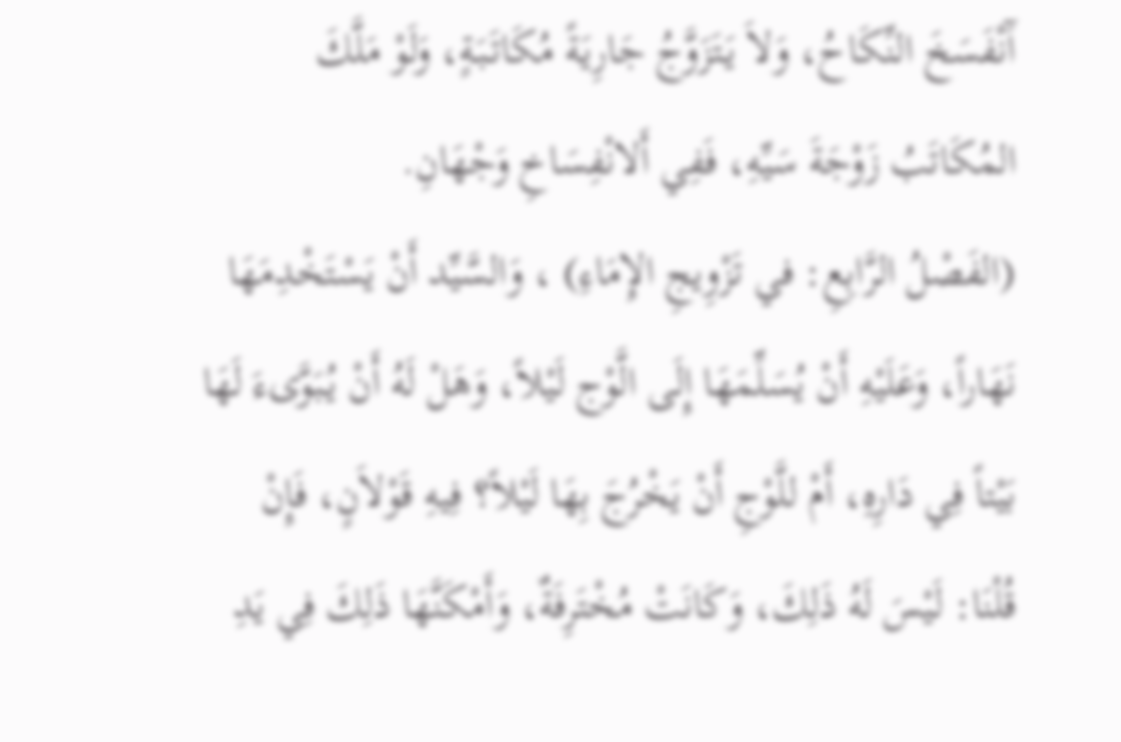آَنْفَسَخَ النِّكَاحُ، وَلاَ يَتَزَوَّجُ جَارِيَةً مُكَاتَبَةٍ، وَلَوْ مَلَّكَ المُكَاتَبُ زَوْجَةَ سَيِّهِ، فَفِي أَلانْفِسَاخِ وَجْهَانِ.
(الفَصْلُ الرَّابِعِ: في تَزْوِيجِ الإِمَاءِ) ، وَالسَّيِّد أَنْ يَسْتَخْدِمَهَا نَهَاراً، وَعَلَيْهِ أَنْ يُسَلِّمَهَا إِلَى الَّوْج لَيْلاً، وَهَلْ لَهُ أَنْ يُبَوَّىءَ لَهَا بَيْتاً فِي دَارِهِ، أَمْ للَّوْجِ أَنْ يَخْرُجَ بِهَا لَيْلاً؟ فِيهِ قَوْلاَنٍ، فَإِنْ قُلْنَا: لَيْسَ لَهُ ذَلِكَ، وَكَانَتْ مُخْتَرِفَةٌ، وَأَمْكَنَّهَا ذَلِكَ فِي يَدِ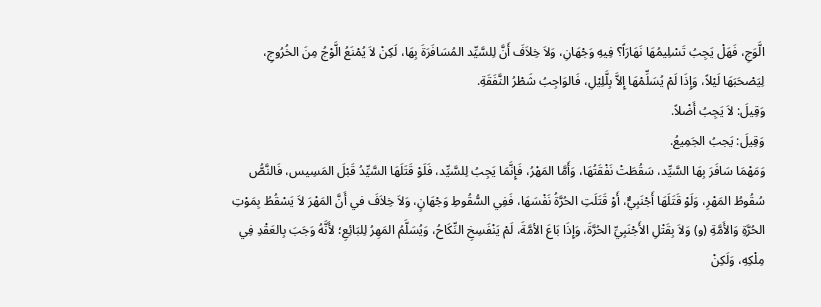الَّوَجِ، فَهَلْ يَجِبُ تَسْلِيمُهَا نَهَارَاً؟ فِيهِ وَجْهَانِ، وَلاَ خِلاَفَ أَنَّ لِلسَّيِّد المُسَافَرَةَ بِهَا، لَكِنْ لاَ يُمْنَعُ الَّوْجُ مِنَ الخُرُوجِ، لِيَصْحَبَهَا لَيْلاً، وَإِذَا لَمْ يُسَلِّمْهَا إِلاَّ بِلَّلِيْلِ، فَالوَاجِبُ شَطْرُ النَّفَقَةِ.
وَقِيلَ: لاَ يَجِبُ أَضْلاً.
وَقِيلَ: يَجبُ الجَمِيعُ.
وَمَهْمَا سَافَرَ بِهَا السَّيِّد، سَقُطَتْ نَفْقَتُهَا، وَأَمَّا المَهْرُ، فَإِنَّمَا يَجِبُ لِلسَّيِّد، فَلَوْ قَتَلَهَا السَّيِّدُ قَبْلَ المَسِيس، فَالنَّصُّ سُقُوطُ المَهْرِ، وَلَوْ قَتَلَهَا أَجْنَبِيٌّ، أَوْ قَتَلَتِ الحُرَّةُ نَفْسَهَا، فَفِي السُّقُوطِ وَجْهَانٍ، وَلاَ خِلاَفَ في أَنَّ المَهْرَ لاَ يَسْقُطُ بِمَوْتِ الحُرَّةِ وَالأَمَّةِ (و) وَلاَ بِقَتْلِ الأَجْنَبِيِّ الحُرَّةَ، وَإِذَا بَاعَ الأمَّةَ، لَمْ يَنْفَسِخِ النِّكَاحُ، وَيُسَلَّمُ المَهِرُ لِلبَائِعِ؛ لأَنَّهُ وَجَبَ بِالعَقْدِ فِي مِلْكِهِ، وَلَكِنْ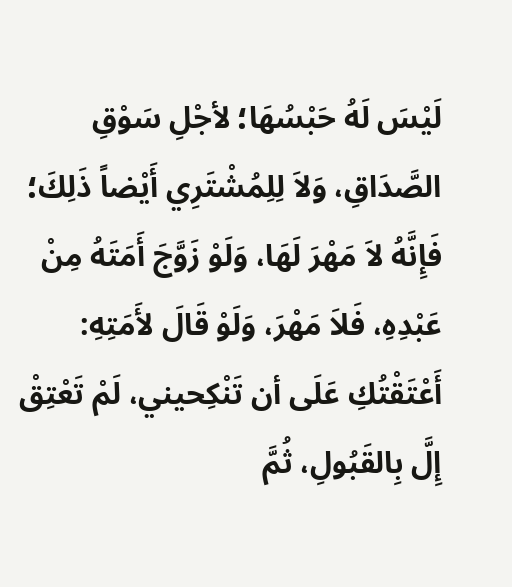لَيْسَ لَهُ حَبْسُهَا؛ لأجْلِ سَوْقِ الصَّدَاقِ، وَلاَ لِلِمُشْتَرِي أَيْضاً ذَلِكَ؛ فَإِنَّهُ لاَ مَهْرَ لَهَا، وَلَوْ زَوَّجَ أَمَتَهُ مِنْ عَبْدِهِ، فَلاَ مَهْرَ، وَلَوْ قَالَ لأَمَتِهِ: أَعْتَقْتُكِ عَلَى أن تَنْكِحيني، لَمْ تَعْتِقْ إِلَّ بِالقَبُولِ، ثُمَّ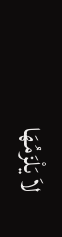لاَ يَلْزَمُهَا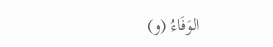الوَفَاءُ (و)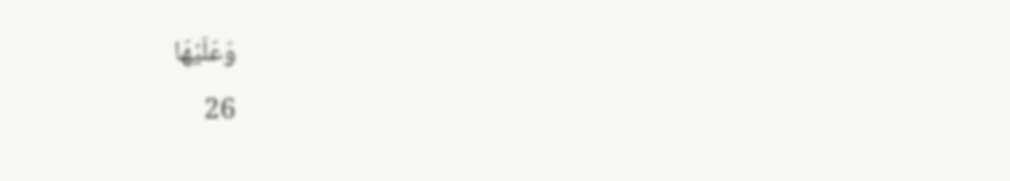وَعَلَيْهَا
26